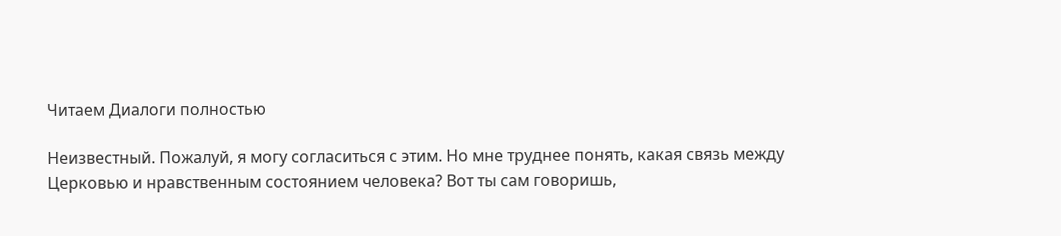Читаем Диалоги полностью

Неизвестный. Пожалуй, я могу согласиться с этим. Но мне труднее понять, какая связь между Церковью и нравственным состоянием человека? Вот ты сам говоришь,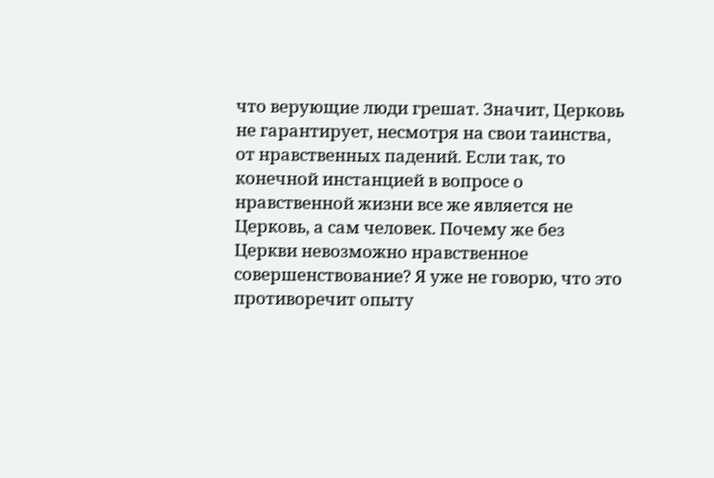что верующие люди грешат. Значит, Церковь не гарантирует, несмотря на свои таинства, от нравственных падений. Если так, то конечной инстанцией в вопросе о нравственной жизни все же является не Церковь, а сам человек. Почему же без Церкви невозможно нравственное совершенствование? Я уже не говорю, что это противоречит опыту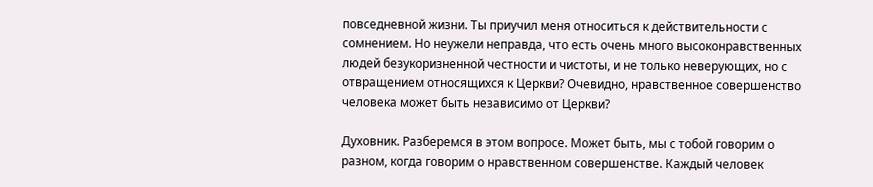повседневной жизни. Ты приучил меня относиться к действительности с сомнением. Но неужели неправда, что есть очень много высоконравственных людей безукоризненной честности и чистоты, и не только неверующих, но с отвращением относящихся к Церкви? Очевидно, нравственное совершенство человека может быть независимо от Церкви?

Духовник. Разберемся в этом вопросе. Может быть, мы с тобой говорим о разном, когда говорим о нравственном совершенстве. Каждый человек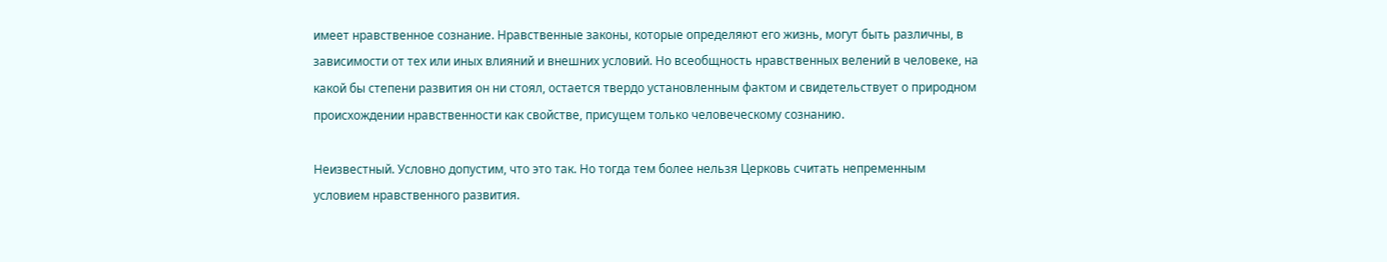имеет нравственное сознание. Нравственные законы, которые определяют его жизнь, могут быть различны, в зависимости от тех или иных влияний и внешних условий. Но всеобщность нравственных велений в человеке, на какой бы степени развития он ни стоял, остается твердо установленным фактом и свидетельствует о природном происхождении нравственности как свойстве, присущем только человеческому сознанию.

Неизвестный. Условно допустим, что это так. Но тогда тем более нельзя Церковь считать непременным условием нравственного развития.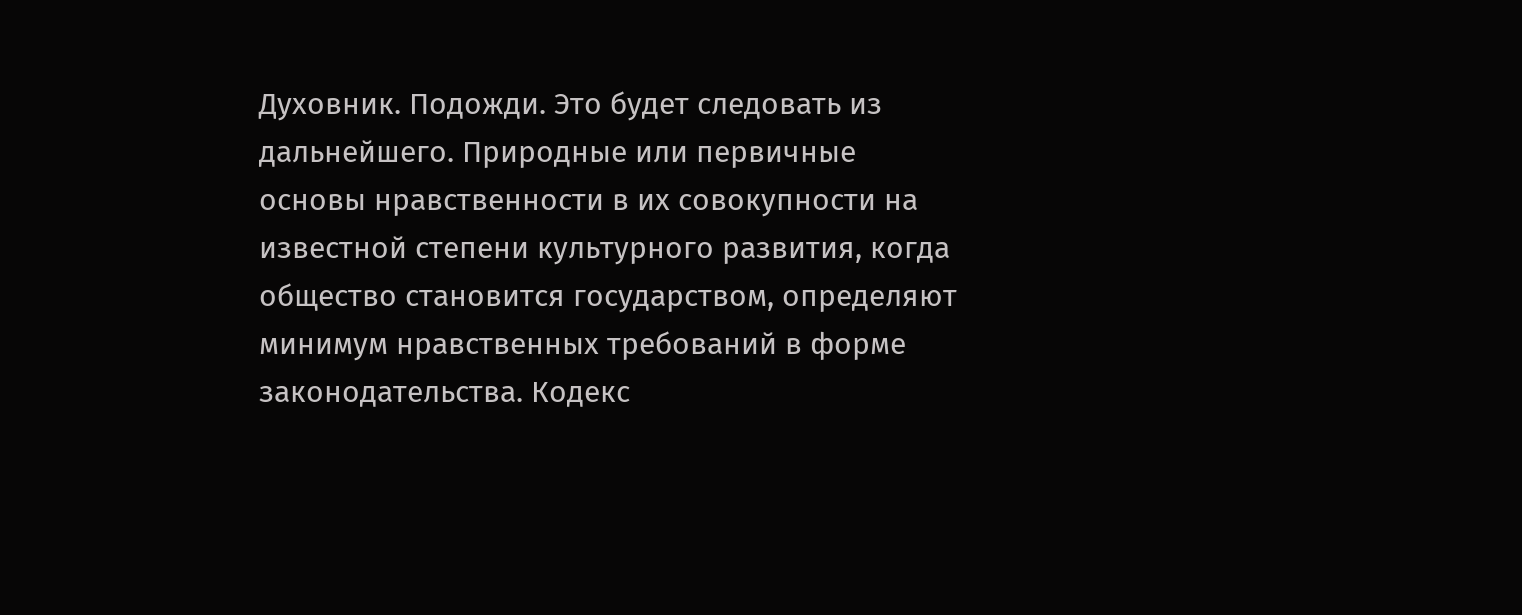Духовник. Подожди. Это будет следовать из дальнейшего. Природные или первичные основы нравственности в их совокупности на известной степени культурного развития, когда общество становится государством, определяют минимум нравственных требований в форме законодательства. Кодекс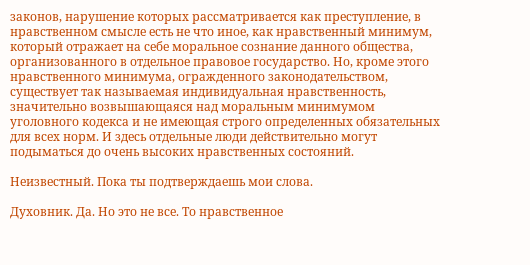законов, нарушение которых рассматривается как преступление, в нравственном смысле есть не что иное, как нравственный минимум, который отражает на себе моральное сознание данного общества, организованного в отдельное правовое государство. Но, кроме этого нравственного минимума, огражденного законодательством, существует так называемая индивидуальная нравственность, значительно возвышающаяся над моральным минимумом уголовного кодекса и не имеющая строго определенных обязательных для всех норм. И здесь отдельные люди действительно могут подыматься до очень высоких нравственных состояний.

Неизвестный. Пока ты подтверждаешь мои слова.

Духовник. Да. Но это не все. То нравственное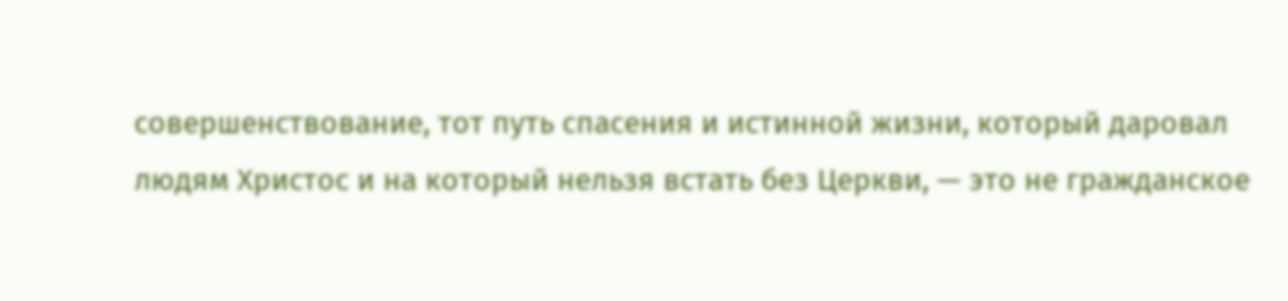совершенствование, тот путь спасения и истинной жизни, который даровал людям Христос и на который нельзя встать без Церкви, — это не гражданское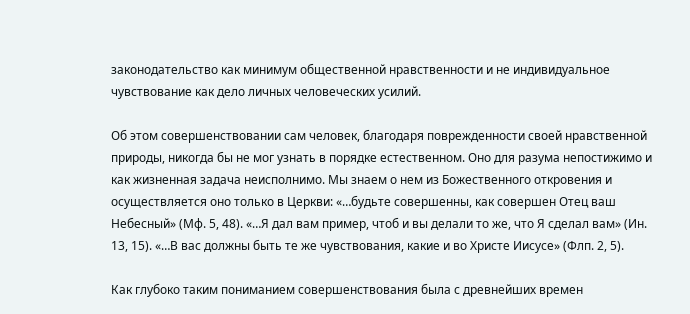законодательство как минимум общественной нравственности и не индивидуальное чувствование как дело личных человеческих усилий.

Об этом совершенствовании сам человек, благодаря поврежденности своей нравственной природы, никогда бы не мог узнать в порядке естественном. Оно для разума непостижимо и как жизненная задача неисполнимо. Мы знаем о нем из Божественного откровения и осуществляется оно только в Церкви: «…будьте совершенны, как совершен Отец ваш Небесный» (Мф. 5, 48). «…Я дал вам пример, чтоб и вы делали то же, что Я сделал вам» (Ин. 13, 15). «…В вас должны быть те же чувствования, какие и во Христе Иисусе» (Флп. 2, 5).

Как глубоко таким пониманием совершенствования была с древнейших времен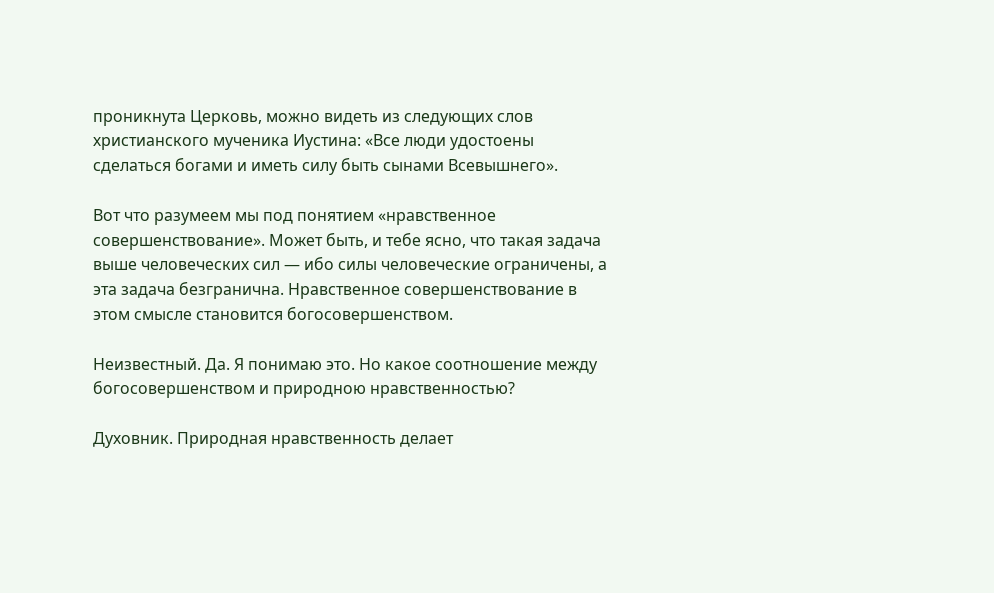проникнута Церковь, можно видеть из следующих слов христианского мученика Иустина: «Все люди удостоены сделаться богами и иметь силу быть сынами Всевышнего».

Вот что разумеем мы под понятием «нравственное совершенствование». Может быть, и тебе ясно, что такая задача выше человеческих сил — ибо силы человеческие ограничены, а эта задача безгранична. Нравственное совершенствование в этом смысле становится богосовершенством.

Неизвестный. Да. Я понимаю это. Но какое соотношение между богосовершенством и природною нравственностью?

Духовник. Природная нравственность делает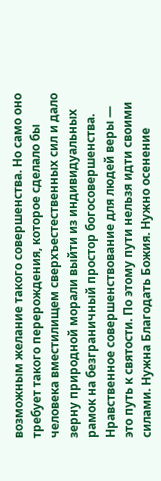возможным желание такого совершенства. Но само оно требует такого перерождения, которое сделало бы человека вместилищем сверхъестественных сил и дало зерну природной морали выйти из индивидуальных рамок на безграничный простор богосовершенства. Нравственное совершенствование для людей веры — это путь к святости. По этому пути нельзя идти своими силами. Нужна Благодать Божия. Нужно осенение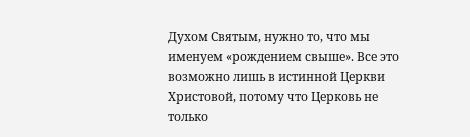Духом Святым, нужно то, что мы именуем «рождением свыше». Все это возможно лишь в истинной Церкви Христовой, потому что Церковь не только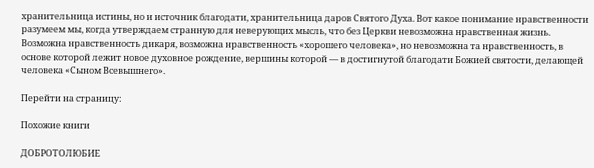хранительница истины, но и источник благодати, хранительница даров Святого Духа. Вот какое понимание нравственности разумеем мы, когда утверждаем странную для неверующих мысль, что без Церкви невозможна нравственная жизнь. Возможна нравственность дикаря, возможна нравственность «хорошего человека», но невозможна та нравственность, в основе которой лежит новое духовное рождение, вершины которой — в достигнутой благодати Божией святости, делающей человека «Сыном Всевышнего».

Перейти на страницу:

Похожие книги

ДОБРОТОЛЮБИЕ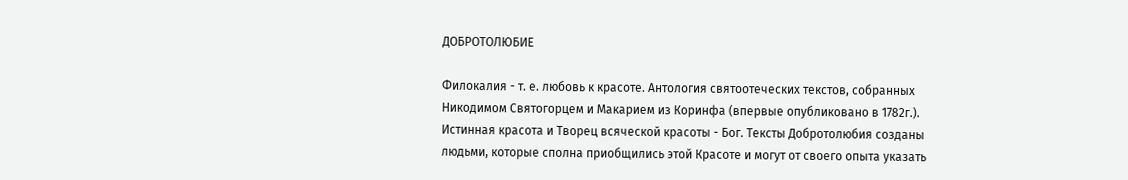ДОБРОТОЛЮБИЕ

Филокалия - т. е. любовь к красоте. Антология святоотеческих текстов, собранных Никодимом Святогорцем и Макарием из Коринфа (впервые опубликовано в 1782г.). Истинная красота и Творец всяческой красоты - Бог. Тексты Добротолюбия созданы людьми, которые сполна приобщились этой Красоте и могут от своего опыта указать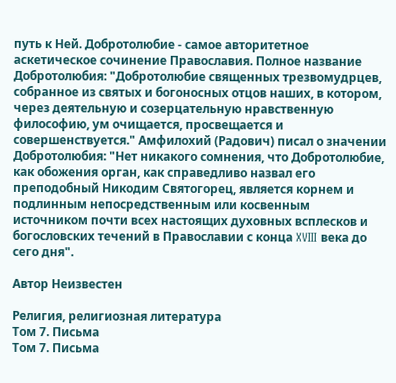путь к Ней. Добротолюбие - самое авторитетное аскетическое сочинение Православия. Полное название Добротолюбия: "Добротолюбие священных трезвомудрцев, собранное из святых и богоносных отцов наших, в котором, через деятельную и созерцательную нравственную философию, ум очищается, просвещается и совершенствуется." Амфилохий (Радович) писал о значении Добротолюбия: "Нет никакого сомнения, что Добротолюбие, как обожения орган, как справедливо назвал его преподобный Никодим Святогорец, является корнем и подлинным непосредственным или косвенным источником почти всех настоящих духовных всплесков и богословских течений в Православии с конца XVIII века до сего дня".

Автор Неизвестен

Религия, религиозная литература
Том 7. Письма
Том 7. Письма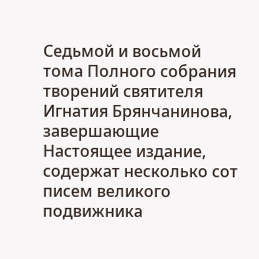Седьмой и восьмой тома Полного собрания творений святителя Игнатия Брянчанинова, завершающие Настоящее издание, содержат несколько сот писем великого подвижника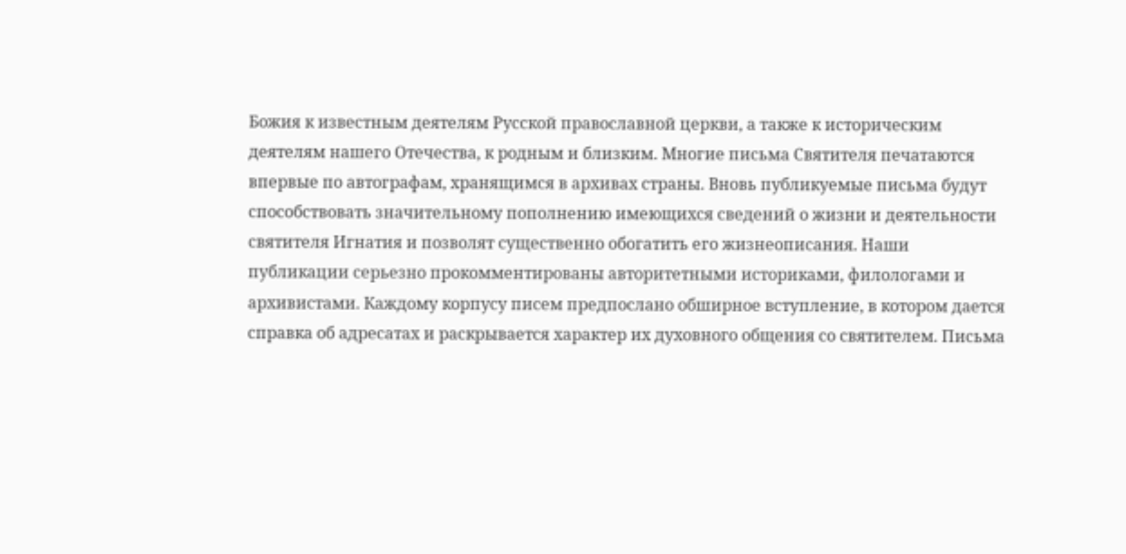Божия к известным деятелям Русской православной церкви, а также к историческим деятелям нашего Отечества, к родным и близким. Многие письма Святителя печатаются впервые по автографам, хранящимся в архивах страны. Вновь публикуемые письма будут способствовать значительному пополнению имеющихся сведений о жизни и деятельности святителя Игнатия и позволят существенно обогатить его жизнеописания. Наши публикации серьезно прокомментированы авторитетными историками, филологами и архивистами. Каждому корпусу писем предпослано обширное вступление, в котором дается справка об адресатах и раскрывается характер их духовного общения со святителем. Письма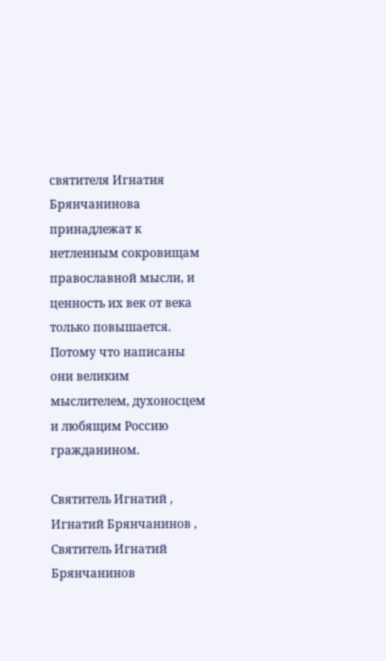святителя Игнатия Брянчанинова принадлежат к нетленным сокровищам православной мысли, и ценность их век от века только повышается. Потому что написаны они великим мыслителем, духоносцем и любящим Россию гражданином.

Святитель Игнатий , Игнатий Брянчанинов , Святитель Игнатий Брянчанинов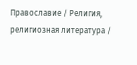Православие / Религия, религиозная литература /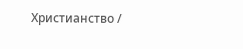Христианство /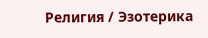Религия / Эзотерика